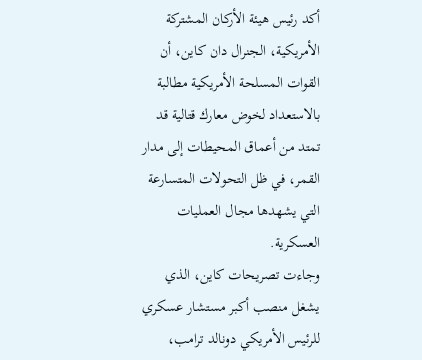أكد رئيس هيئة الأركان المشتركة الأمريكية، الجنرال دان كاين، أن القوات المسلحة الأمريكية مطالبة بالاستعداد لخوض معارك قتالية قد تمتد من أعماق المحيطات إلى مدار القمر، في ظل التحولات المتسارعة التي يشهدها مجال العمليات العسكرية.
وجاءت تصريحات كاين، الذي يشغل منصب أكبر مستشار عسكري للرئيس الأمريكي دونالد ترامب،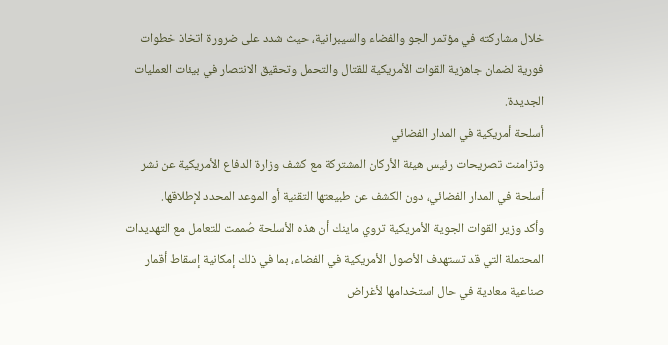خلال مشاركته في مؤتمر الجو والفضاء والسيبرانية، حيث شدد على ضرورة اتخاذ خطوات فورية لضمان جاهزية القوات الأمريكية للقتال والتحمل وتحقيق الانتصار في بيئات العمليات الجديدة.
أسلحة أمريكية في المدار الفضائي
وتزامنت تصريحات رئيس هيئة الأركان المشتركة مع كشف وزارة الدفاع الأمريكية عن نشر أسلحة في المدار الفضائي، دون الكشف عن طبيعتها التقنية أو الموعد المحدد لإطلاقها.
وأكد وزير القوات الجوية الأمريكية تروي ماينك أن هذه الأسلحة صُممت للتعامل مع التهديدات المحتملة التي قد تستهدف الأصول الأمريكية في الفضاء، بما في ذلك إمكانية إسقاط أقمار صناعية معادية في حال استخدامها لأغراض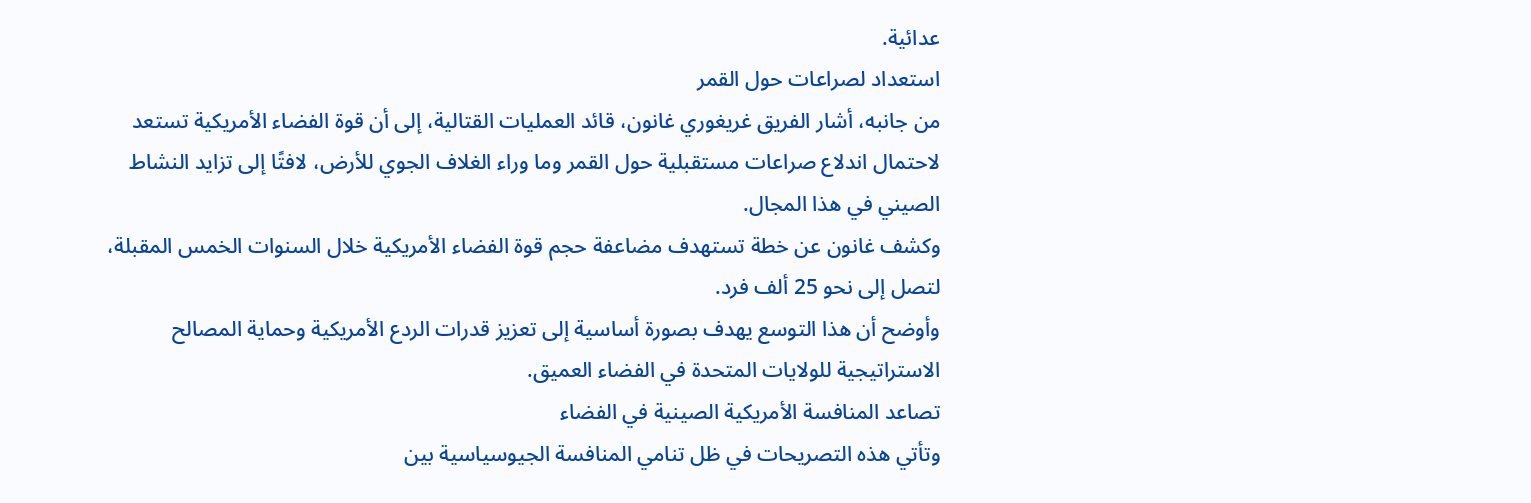عدائية.
استعداد لصراعات حول القمر
من جانبه، أشار الفريق غريغوري غانون، قائد العمليات القتالية، إلى أن قوة الفضاء الأمريكية تستعد لاحتمال اندلاع صراعات مستقبلية حول القمر وما وراء الغلاف الجوي للأرض، لافتًا إلى تزايد النشاط الصيني في هذا المجال.
وكشف غانون عن خطة تستهدف مضاعفة حجم قوة الفضاء الأمريكية خلال السنوات الخمس المقبلة، لتصل إلى نحو 25 ألف فرد.
وأوضح أن هذا التوسع يهدف بصورة أساسية إلى تعزيز قدرات الردع الأمريكية وحماية المصالح الاستراتيجية للولايات المتحدة في الفضاء العميق.
تصاعد المنافسة الأمريكية الصينية في الفضاء
وتأتي هذه التصريحات في ظل تنامي المنافسة الجيوسياسية بين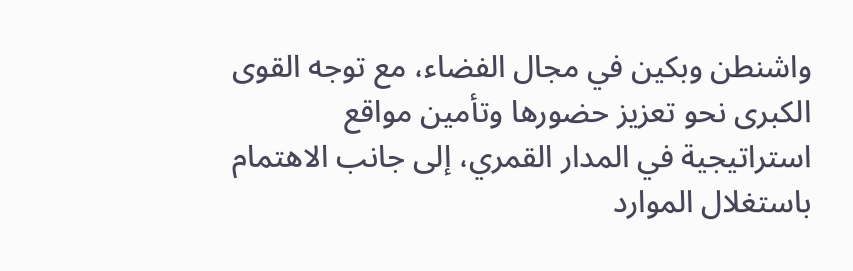واشنطن وبكين في مجال الفضاء، مع توجه القوى الكبرى نحو تعزيز حضورها وتأمين مواقع استراتيجية في المدار القمري، إلى جانب الاهتمام باستغلال الموارد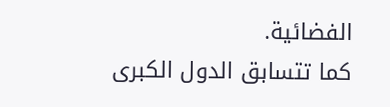الفضائية.
كما تتسابق الدول الكبرى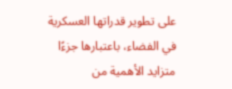على تطوير قدراتها العسكرية في الفضاء، باعتبارها جزءًا متزايد الأهمية من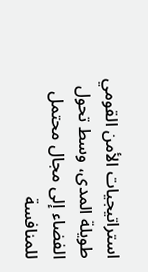استراتيجيات الأمن القومي طويلة المدى، وسط تحول الفضاء إلى مجال محتمل للمنافسة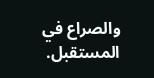والصراع في المستقبل.